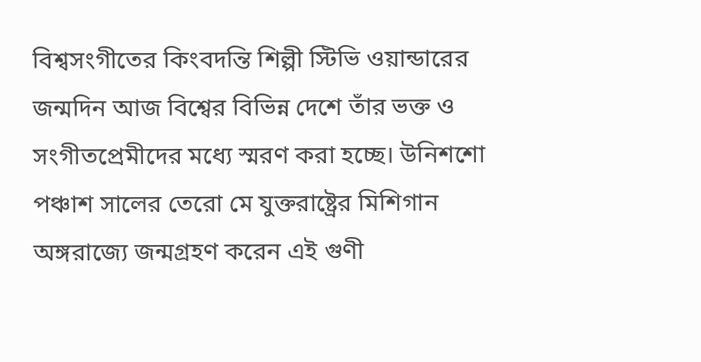বিশ্বসংগীতের কিংবদন্তি শিল্পী স্টিভি ওয়ান্ডারের জন্মদিন আজ বিশ্বের বিভিন্ন দেশে তাঁর ভক্ত ও সংগীতপ্রেমীদের মধ্যে স্মরণ করা হচ্ছে। উনিশশো পঞ্চাশ সালের তেরো মে যুক্তরাষ্ট্রের মিশিগান অঙ্গরাজ্যে জন্মগ্রহণ করেন এই গুণী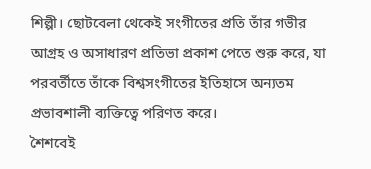শিল্পী। ছোটবেলা থেকেই সংগীতের প্রতি তাঁর গভীর আগ্রহ ও অসাধারণ প্রতিভা প্রকাশ পেতে শুরু করে, যা পরবর্তীতে তাঁকে বিশ্বসংগীতের ইতিহাসে অন্যতম প্রভাবশালী ব্যক্তিত্বে পরিণত করে।
শৈশবেই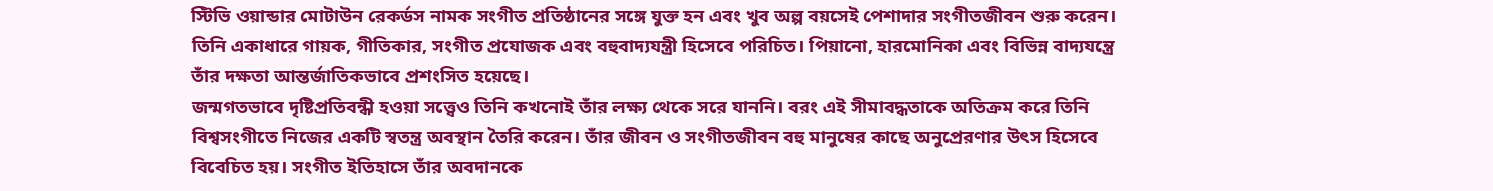স্টিভি ওয়ান্ডার মোটাউন রেকর্ডস নামক সংগীত প্রতিষ্ঠানের সঙ্গে যুক্ত হন এবং খুব অল্প বয়সেই পেশাদার সংগীতজীবন শুরু করেন। তিনি একাধারে গায়ক, গীতিকার, সংগীত প্রযোজক এবং বহুবাদ্যযন্ত্রী হিসেবে পরিচিত। পিয়ানো, হারমোনিকা এবং বিভিন্ন বাদ্যযন্ত্রে তাঁর দক্ষতা আন্তর্জাতিকভাবে প্রশংসিত হয়েছে।
জন্মগতভাবে দৃষ্টিপ্রতিবন্ধী হওয়া সত্ত্বেও তিনি কখনোই তাঁর লক্ষ্য থেকে সরে যাননি। বরং এই সীমাবদ্ধতাকে অতিক্রম করে তিনি বিশ্বসংগীতে নিজের একটি স্বতন্ত্র অবস্থান তৈরি করেন। তাঁর জীবন ও সংগীতজীবন বহু মানুষের কাছে অনুপ্রেরণার উৎস হিসেবে বিবেচিত হয়। সংগীত ইতিহাসে তাঁর অবদানকে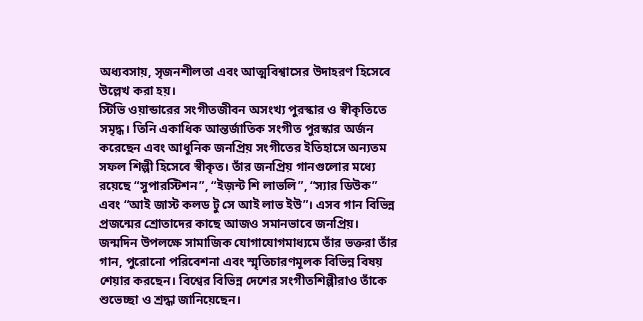অধ্যবসায়, সৃজনশীলতা এবং আত্মবিশ্বাসের উদাহরণ হিসেবে উল্লেখ করা হয়।
স্টিভি ওয়ান্ডারের সংগীতজীবন অসংখ্য পুরস্কার ও স্বীকৃতিতে সমৃদ্ধ। তিনি একাধিক আন্তর্জাতিক সংগীত পুরস্কার অর্জন করেছেন এবং আধুনিক জনপ্রিয় সংগীতের ইতিহাসে অন্যতম সফল শিল্পী হিসেবে স্বীকৃত। তাঁর জনপ্রিয় গানগুলোর মধ্যে রয়েছে “সুপারস্টিশন”, “ইজ়ন্ট শি লাভলি”, “স্যার ডিউক” এবং “আই জাস্ট কলড টু সে আই লাভ ইউ”। এসব গান বিভিন্ন প্রজন্মের শ্রোতাদের কাছে আজও সমানভাবে জনপ্রিয়।
জন্মদিন উপলক্ষে সামাজিক যোগাযোগমাধ্যমে তাঁর ভক্তরা তাঁর গান, পুরোনো পরিবেশনা এবং স্মৃতিচারণমূলক বিভিন্ন বিষয় শেয়ার করছেন। বিশ্বের বিভিন্ন দেশের সংগীতশিল্পীরাও তাঁকে শুভেচ্ছা ও শ্রদ্ধা জানিয়েছেন।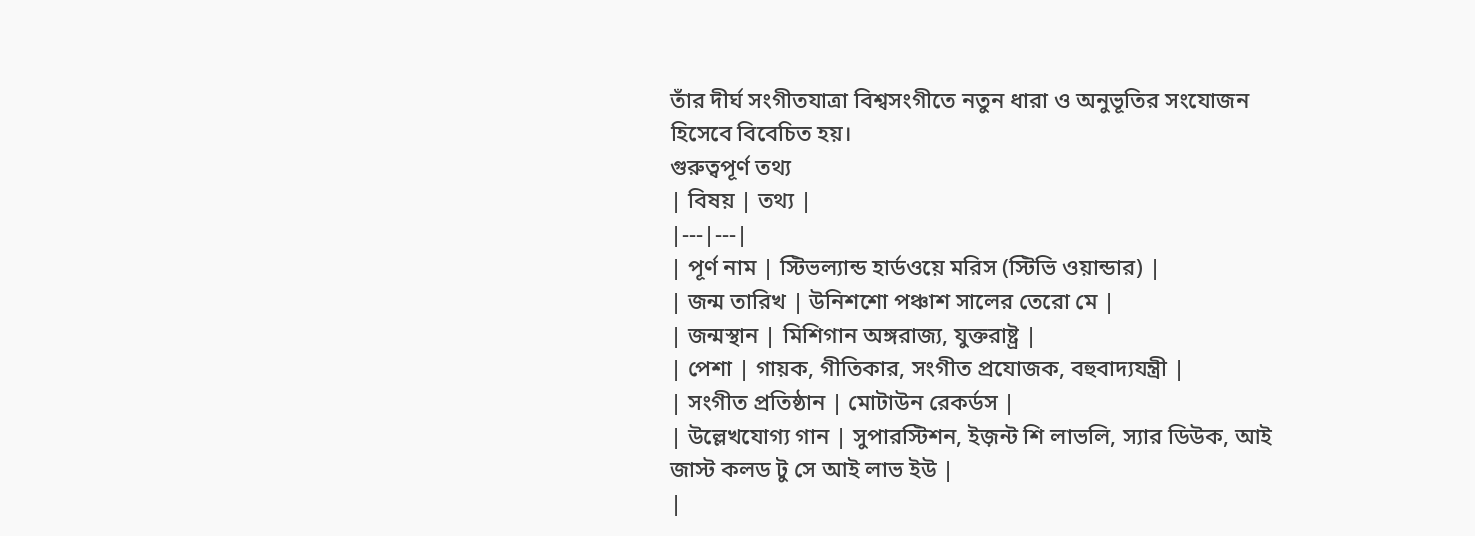তাঁর দীর্ঘ সংগীতযাত্রা বিশ্বসংগীতে নতুন ধারা ও অনুভূতির সংযোজন হিসেবে বিবেচিত হয়।
গুরুত্বপূর্ণ তথ্য
| বিষয় | তথ্য |
|---|---|
| পূর্ণ নাম | স্টিভল্যান্ড হার্ডওয়ে মরিস (স্টিভি ওয়ান্ডার) |
| জন্ম তারিখ | উনিশশো পঞ্চাশ সালের তেরো মে |
| জন্মস্থান | মিশিগান অঙ্গরাজ্য, যুক্তরাষ্ট্র |
| পেশা | গায়ক, গীতিকার, সংগীত প্রযোজক, বহুবাদ্যযন্ত্রী |
| সংগীত প্রতিষ্ঠান | মোটাউন রেকর্ডস |
| উল্লেখযোগ্য গান | সুপারস্টিশন, ইজ়ন্ট শি লাভলি, স্যার ডিউক, আই জাস্ট কলড টু সে আই লাভ ইউ |
|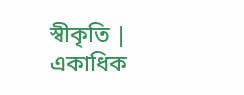স্বীকৃতি | একাধিক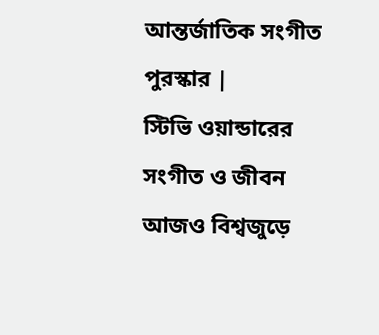আন্তর্জাতিক সংগীত পুরস্কার |
স্টিভি ওয়ান্ডারের সংগীত ও জীবন আজও বিশ্বজুড়ে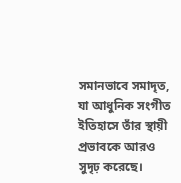সমানভাবে সমাদৃত, যা আধুনিক সংগীত ইতিহাসে তাঁর স্থায়ী প্রভাবকে আরও সুদৃঢ় করেছে।